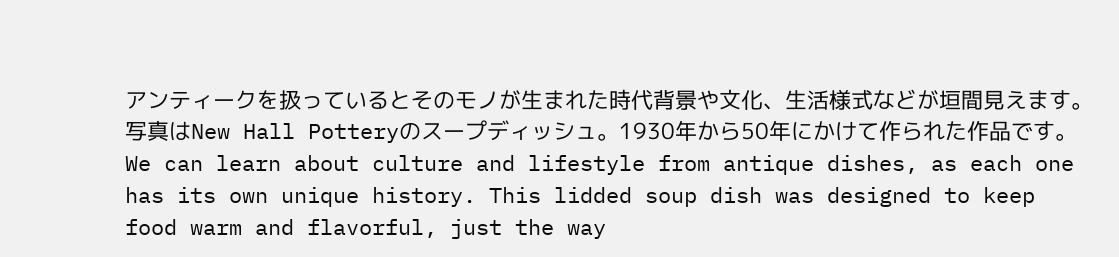アンティークを扱っているとそのモノが生まれた時代背景や文化、生活様式などが垣間見えます。
写真はNew Hall Potteryのスープディッシュ。1930年から50年にかけて作られた作品です。
We can learn about culture and lifestyle from antique dishes, as each one has its own unique history. This lidded soup dish was designed to keep food warm and flavorful, just the way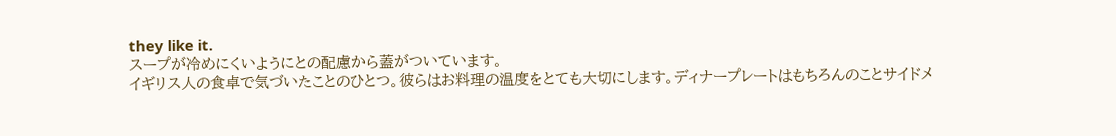they like it.
スープが冷めにくいようにとの配慮から蓋がついています。
イギリス人の食卓で気づいたことのひとつ。彼らはお料理の温度をとても大切にします。ディナープレートはもちろんのことサイドメ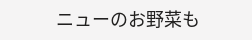ニューのお野菜も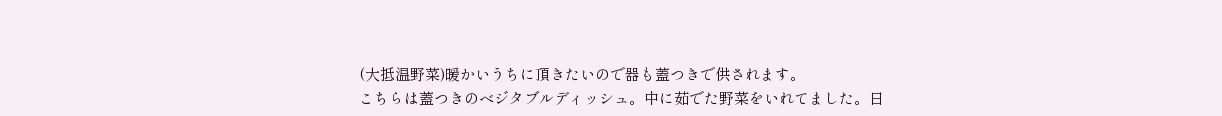(大抵温野菜)暖かいうちに頂きたいので器も蓋つきで供されます。
こちらは蓋つきのベジタブルディッシュ。中に茹でた野菜をいれてました。日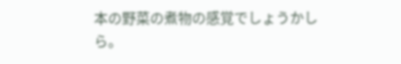本の野菜の煮物の感覚でしょうかしら。